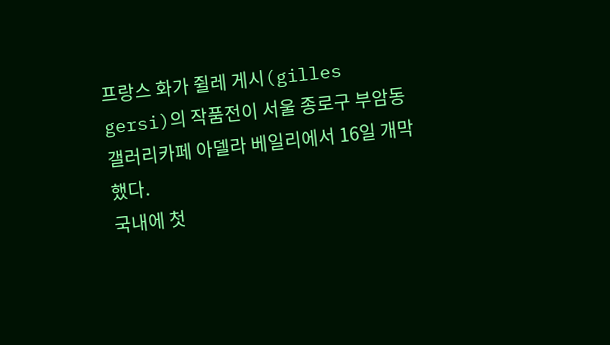프랑스 화가 쥘레 게시(gilles gersi)의 작품전이 서울 종로구 부암동 갤러리카페 아델라 베일리에서 16일 개막했다.
국내에 첫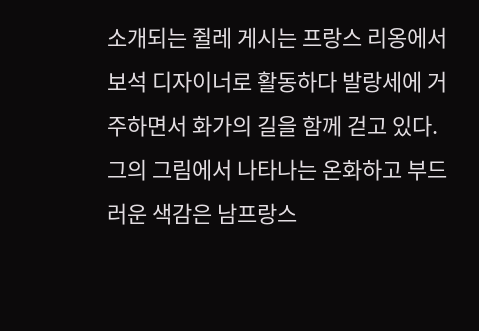소개되는 쥘레 게시는 프랑스 리옹에서 보석 디자이너로 활동하다 발랑세에 거주하면서 화가의 길을 함께 걷고 있다. 그의 그림에서 나타나는 온화하고 부드러운 색감은 남프랑스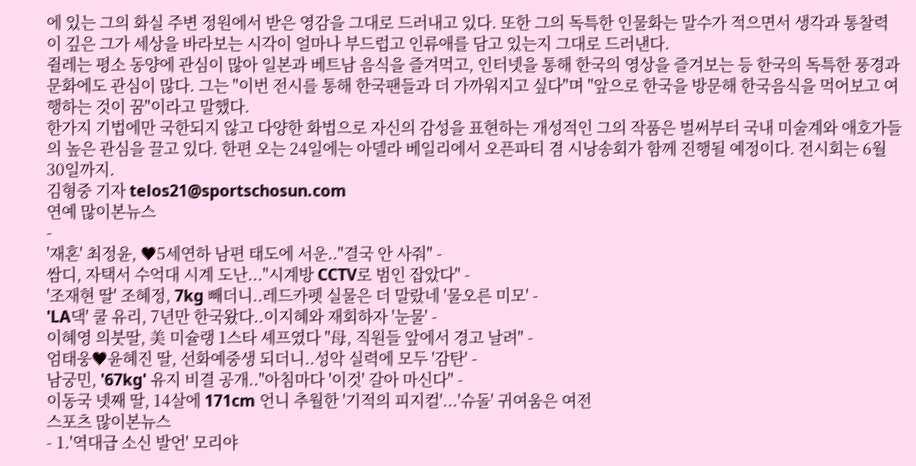에 있는 그의 화실 주변 정원에서 받은 영감을 그대로 드러내고 있다. 또한 그의 독특한 인물화는 말수가 적으면서 생각과 통찰력이 깊은 그가 세상을 바라보는 시각이 얼마나 부드럽고 인류애를 담고 있는지 그대로 드러낸다.
쥘레는 평소 동양에 관심이 많아 일본과 베트남 음식을 즐겨먹고, 인터넷을 통해 한국의 영상을 즐겨보는 등 한국의 독특한 풍경과 문화에도 관심이 많다. 그는 "이번 전시를 통해 한국팬들과 더 가까워지고 싶다"며 "앞으로 한국을 방문해 한국음식을 먹어보고 여행하는 것이 꿈"이라고 말했다.
한가지 기법에만 국한되지 않고 다양한 화법으로 자신의 감성을 표현하는 개성적인 그의 작품은 벌써부터 국내 미술계와 애호가들의 높은 관심을 끌고 있다. 한편 오는 24일에는 아델라 베일리에서 오픈파티 겸 시낭송회가 함께 진행될 예정이다. 전시회는 6월 30일까지.
김형중 기자 telos21@sportschosun.com
연예 많이본뉴스
-
'재혼' 최정윤, ♥5세연하 남편 태도에 서운.."결국 안 사줘" -
쌈디, 자택서 수억대 시계 도난..."시계방 CCTV로 범인 잡았다" -
'조재현 딸' 조혜정, 7kg 빼더니..레드카펫 실물은 더 말랐네 '물오른 미모' -
'LA댁' 쿨 유리, 7년만 한국왔다..이지혜와 재회하자 '눈물' -
이혜영 의붓딸, 美 미슐랭 1스타 셰프였다 "母, 직원들 앞에서 경고 날려" -
엄태웅♥윤혜진 딸, 선화예중생 되더니..성악 실력에 모두 '감탄' -
남궁민, '67kg' 유지 비결 공개.."아침마다 '이것' 갈아 마신다" -
이동국 넷째 딸, 14살에 171cm 언니 추월한 '기적의 피지컬'...'슈돌' 귀여움은 여전
스포츠 많이본뉴스
- 1.'역대급 소신 발언' 모리야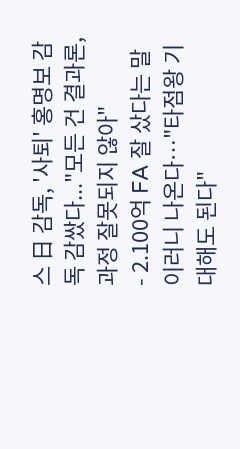스 日 감독, '사퇴' 홍명보 감독 감쌌다..."모든 건 결과론, 과정 잘못되지 않아"
- 2.100억 FA 잘 샀다는 말 이러니 나온다…"타점왕 기대해도 된다"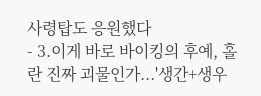사령탑도 응원했다
- 3.이게 바로 바이킹의 후예, 홀란 진짜 괴물인가...'생간+생우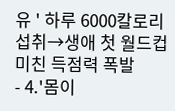유 ' 하루 6000칼로리 섭취→생애 첫 월드컵 미친 득점력 폭발
- 4.'몸이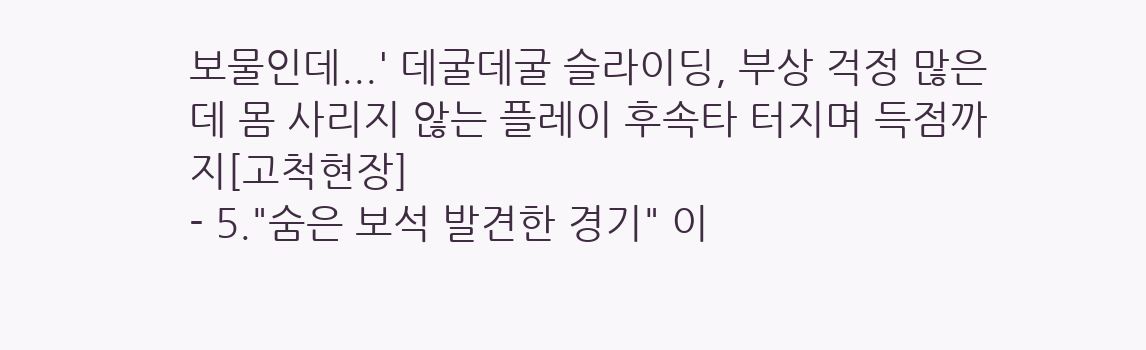보물인데...' 데굴데굴 슬라이딩, 부상 걱정 많은데 몸 사리지 않는 플레이 후속타 터지며 득점까지[고척현장]
- 5."숨은 보석 발견한 경기" 이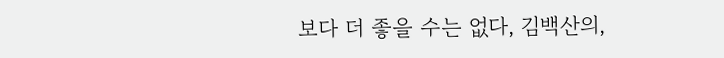보다 더 좋을 수는 없다, 김백산의,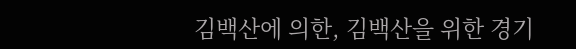김백산에 의한, 김백산을 위한 경기